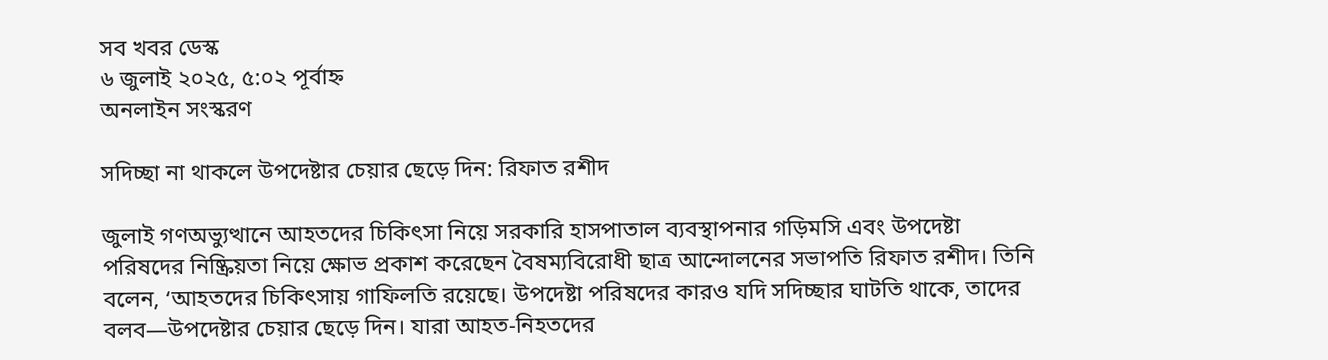সব খবর ডেস্ক
৬ জুলাই ২০২৫, ৫:০২ পূর্বাহ্ন
অনলাইন সংস্করণ

সদিচ্ছা না থাকলে উপদেষ্টার চেয়ার ছেড়ে দিন: রিফাত রশীদ

জুলাই গণঅভ্যুত্থানে আহতদের চিকিৎসা নিয়ে সরকারি হাসপাতাল ব্যবস্থাপনার গড়িমসি এবং উপদেষ্টা পরিষদের নিষ্ক্রিয়তা নিয়ে ক্ষোভ প্রকাশ করেছেন বৈষম্যবিরোধী ছাত্র আন্দোলনের সভাপতি রিফাত রশীদ। তিনি বলেন, ‘আহতদের চিকিৎসায় গাফিলতি রয়েছে। উপদেষ্টা পরিষদের কারও যদি সদিচ্ছার ঘাটতি থাকে, তাদের বলব—উপদেষ্টার চেয়ার ছেড়ে দিন। যারা আহত-নিহতদের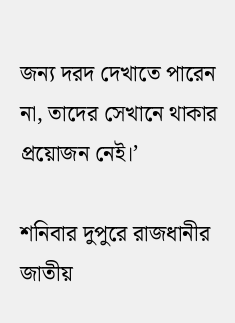জন্য দরদ দেখাতে পারেন না, তাদের সেখানে থাকার প্রয়োজন নেই।’

শনিবার দুপুরে রাজধানীর জাতীয়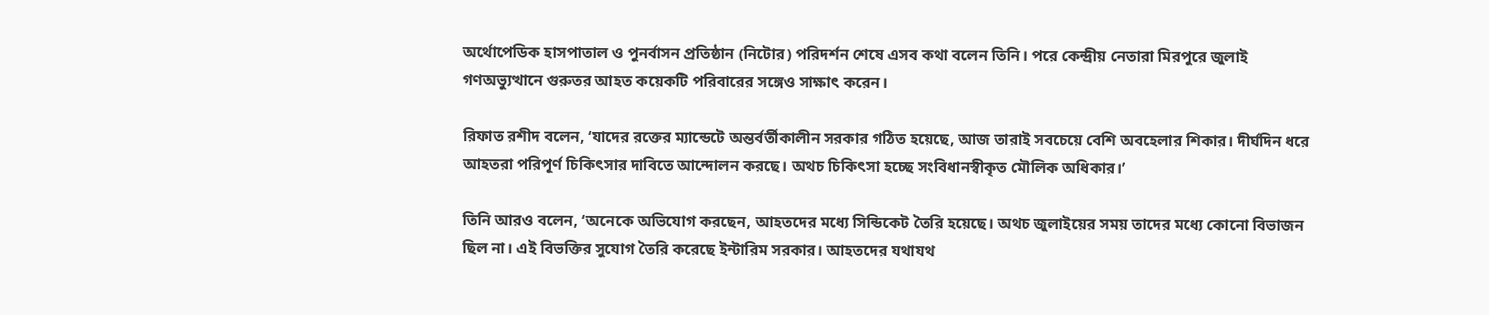অর্থোপেডিক হাসপাতাল ও পুনর্বাসন প্রতিষ্ঠান (নিটোর) পরিদর্শন শেষে এসব কথা বলেন তিনি। পরে কেন্দ্রীয় নেতারা মিরপুরে জুলাই গণঅভ্যুত্থানে গুরুতর আহত কয়েকটি পরিবারের সঙ্গেও সাক্ষাৎ করেন।

রিফাত রশীদ বলেন, ‘যাদের রক্তের ম্যান্ডেটে অন্তর্বর্তীকালীন সরকার গঠিত হয়েছে, আজ তারাই সবচেয়ে বেশি অবহেলার শিকার। দীর্ঘদিন ধরে আহতরা পরিপূর্ণ চিকিৎসার দাবিতে আন্দোলন করছে। অথচ চিকিৎসা হচ্ছে সংবিধানস্বীকৃত মৌলিক অধিকার।’

তিনি আরও বলেন, ‘অনেকে অভিযোগ করছেন, আহতদের মধ্যে সিন্ডিকেট তৈরি হয়েছে। অথচ জুলাইয়ের সময় তাদের মধ্যে কোনো বিভাজন ছিল না। এই বিভক্তির সুযোগ তৈরি করেছে ইন্টারিম সরকার। আহতদের যথাযথ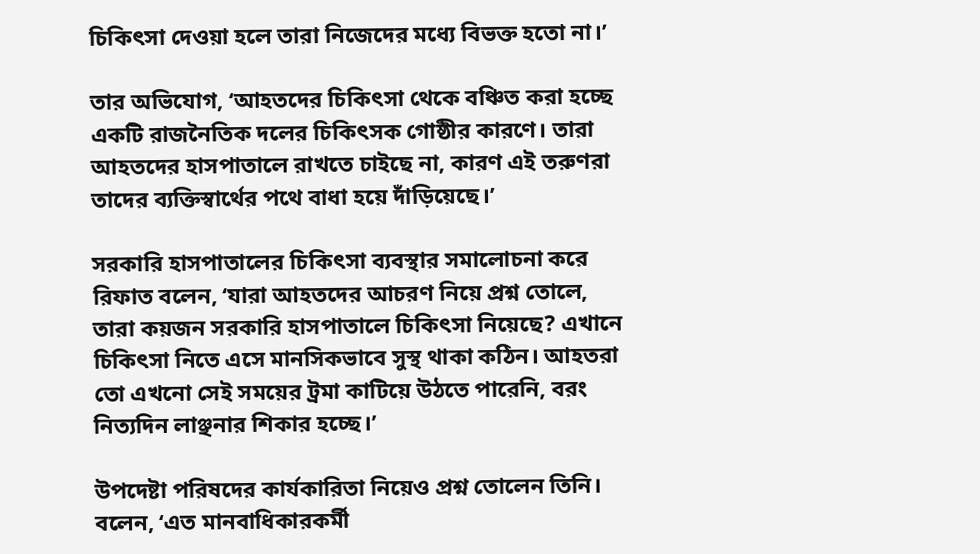চিকিৎসা দেওয়া হলে তারা নিজেদের মধ্যে বিভক্ত হতো না।’

তার অভিযোগ, ‘আহতদের চিকিৎসা থেকে বঞ্চিত করা হচ্ছে একটি রাজনৈতিক দলের চিকিৎসক গোষ্ঠীর কারণে। তারা আহতদের হাসপাতালে রাখতে চাইছে না, কারণ এই তরুণরা তাদের ব্যক্তিস্বার্থের পথে বাধা হয়ে দাঁড়িয়েছে।’

সরকারি হাসপাতালের চিকিৎসা ব্যবস্থার সমালোচনা করে রিফাত বলেন, ‘যারা আহতদের আচরণ নিয়ে প্রশ্ন তোলে, তারা কয়জন সরকারি হাসপাতালে চিকিৎসা নিয়েছে? এখানে চিকিৎসা নিতে এসে মানসিকভাবে সুস্থ থাকা কঠিন। আহতরা তো এখনো সেই সময়ের ট্রমা কাটিয়ে উঠতে পারেনি, বরং নিত্যদিন লাঞ্ছনার শিকার হচ্ছে।’

উপদেষ্টা পরিষদের কার্যকারিতা নিয়েও প্রশ্ন তোলেন তিনি। বলেন, ‘এত মানবাধিকারকর্মী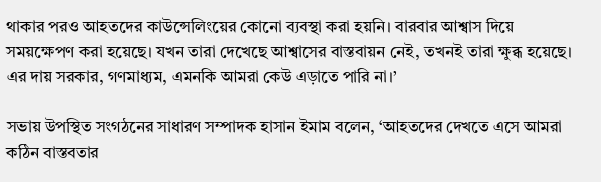থাকার পরও আহতদের কাউন্সেলিংয়ের কোনো ব্যবস্থা করা হয়নি। বারবার আশ্বাস দিয়ে সময়ক্ষেপণ করা হয়েছে। যখন তারা দেখেছে আশ্বাসের বাস্তবায়ন নেই, তখনই তারা ক্ষুব্ধ হয়েছে। এর দায় সরকার, গণমাধ্যম, এমনকি আমরা কেউ এড়াতে পারি না।’

সভায় উপস্থিত সংগঠনের সাধারণ সম্পাদক হাসান ইমাম বলেন, ‘আহতদের দেখতে এসে আমরা কঠিন বাস্তবতার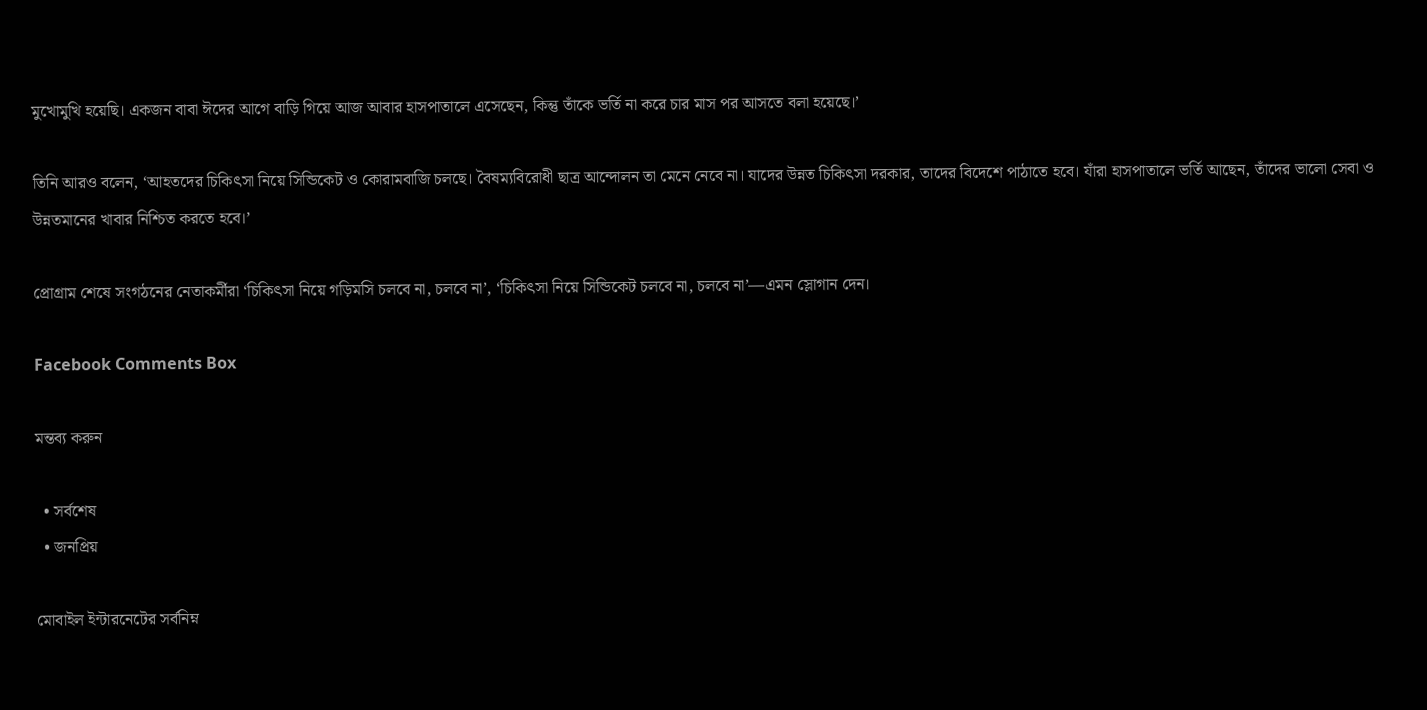মুখোমুখি হয়েছি। একজন বাবা ঈদের আগে বাড়ি গিয়ে আজ আবার হাসপাতালে এসেছেন, কিন্তু তাঁকে ভর্তি না করে চার মাস পর আসতে বলা হয়েছে।’

তিনি আরও বলেন, ‘আহতদের চিকিৎসা নিয়ে সিন্ডিকেট ও কোরামবাজি চলছে। বৈষম্যবিরোধী ছাত্র আন্দোলন তা মেনে নেবে না। যাদের উন্নত চিকিৎসা দরকার, তাদের বিদেশে পাঠাতে হবে। যাঁরা হাসপাতালে ভর্তি আছেন, তাঁদের ভালো সেবা ও উন্নতমানের খাবার নিশ্চিত করতে হবে।’

প্রোগ্রাম শেষে সংগঠনের নেতাকর্মীরা ‘চিকিৎসা নিয়ে গড়িমসি চলবে না, চলবে না’, ‘চিকিৎসা নিয়ে সিন্ডিকেট চলবে না, চলবে না’—এমন স্লোগান দেন।

Facebook Comments Box

মন্তব্য করুন

  • সর্বশেষ
  • জনপ্রিয়

মোবাইল ইন্টারনেটের সর্বনিম্ন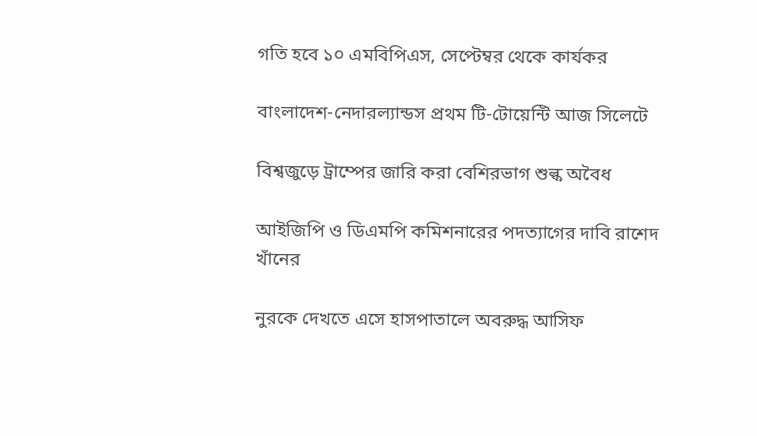গতি হবে ১০ এমবিপিএস, সেপ্টেম্বর থেকে কার্যকর

বাংলাদেশ-নেদারল্যান্ডস প্রথম টি-টোয়েন্টি আজ সিলেটে

বিশ্বজুড়ে ট্রাম্পের জারি করা বেশিরভাগ শুল্ক অবৈধ

আইজিপি ও ডিএমপি কমিশনারের পদত্যাগের দাবি রাশেদ খাঁনের

নুরকে দেখতে এসে হাসপাতালে অবরুদ্ধ আসিফ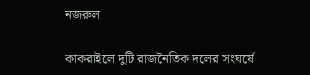নজরুল

কাকরাইলে দুটি রাজনৈতিক দলের সংঘর্ষে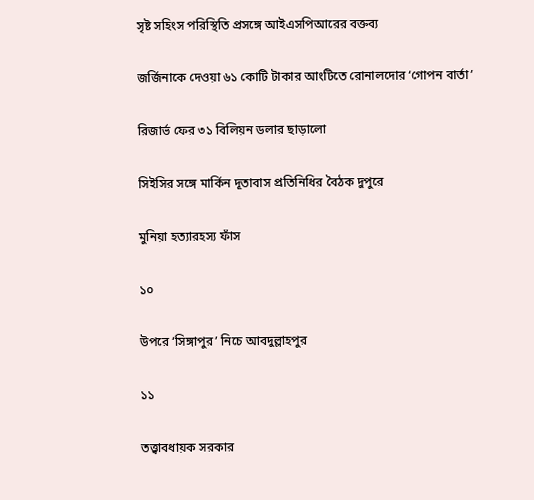সৃষ্ট সহিংস পরিস্থিতি প্রসঙ্গে আইএসপিআরের বক্তব্য

জর্জিনাকে দেওয়া ৬১ কোটি টাকার আংটিতে রোনালদোর ‘গোপন বার্তা’

রিজার্ভ ফের ৩১ বিলিয়ন ডলার ছাড়ালো

সিইসির সঙ্গে মার্কিন দূতাবাস প্রতিনিধির বৈঠক দুপুরে

মুনিয়া হত্যারহস্য ফাঁস

১০

উপরে ‘সিঙ্গাপুর’ নিচে আবদুল্লাহপুর

১১

তত্ত্বাবধায়ক সরকার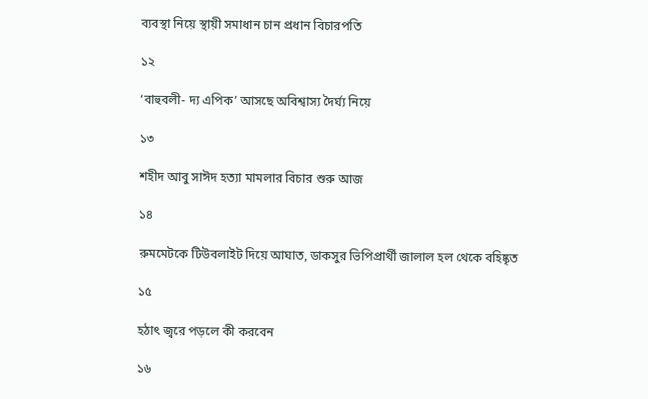ব্যবস্থা নিয়ে স্থায়ী সমাধান চান প্রধান বিচারপতি

১২

‘বাহুবলী- দ্য এপিক’ আসছে অবিশ্বাস্য দৈর্ঘ্য নিয়ে

১৩

শহীদ আবু সাঈদ হত্যা মামলার বিচার শুরু আজ

১৪

রুমমেটকে টিউবলাইট দিয়ে আঘাত, ডাকসুর ভিপিপ্রার্থী জালাল হল থেকে বহিষ্কৃত

১৫

হঠাৎ জ্বরে পড়লে কী করবেন

১৬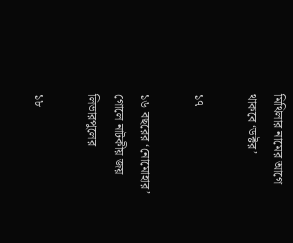মিথিলার নামের আগে থাকবে ‘ডক্টর’

১৭

১৬ বছরের ‘নোমোহার’ গোলে নাটকীয় জয় লিভারপুলের

১৮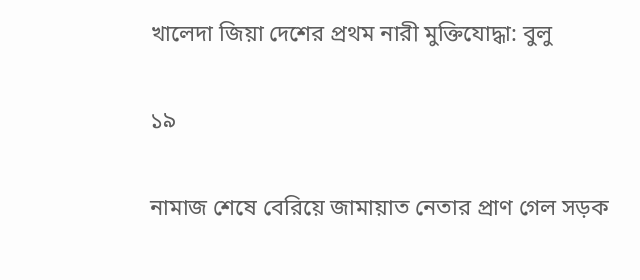খালেদা জিয়া দেশের প্রথম নারী মুক্তিযোদ্ধা: বুলু

১৯

নামাজ শেষে বেরিয়ে জামায়াত নেতার প্রাণ গেল সড়ক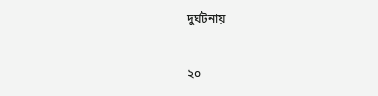দুর্ঘটনায়

২০